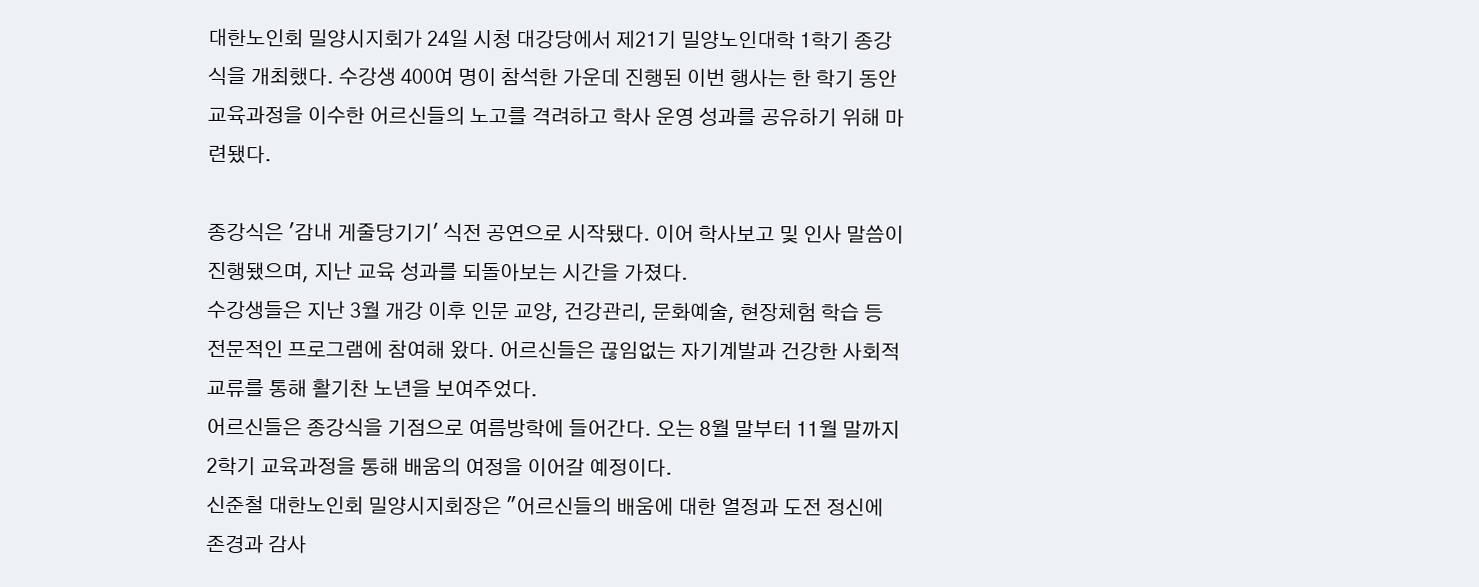대한노인회 밀양시지회가 24일 시청 대강당에서 제21기 밀양노인대학 1학기 종강식을 개최했다. 수강생 400여 명이 참석한 가운데 진행된 이번 행사는 한 학기 동안 교육과정을 이수한 어르신들의 노고를 격려하고 학사 운영 성과를 공유하기 위해 마련됐다.

종강식은 '감내 게줄당기기' 식전 공연으로 시작됐다. 이어 학사보고 및 인사 말씀이 진행됐으며, 지난 교육 성과를 되돌아보는 시간을 가졌다.
수강생들은 지난 3월 개강 이후 인문 교양, 건강관리, 문화예술, 현장체험 학습 등 전문적인 프로그램에 참여해 왔다. 어르신들은 끊임없는 자기계발과 건강한 사회적 교류를 통해 활기찬 노년을 보여주었다.
어르신들은 종강식을 기점으로 여름방학에 들어간다. 오는 8월 말부터 11월 말까지 2학기 교육과정을 통해 배움의 여정을 이어갈 예정이다.
신준철 대한노인회 밀양시지회장은 "어르신들의 배움에 대한 열정과 도전 정신에 존경과 감사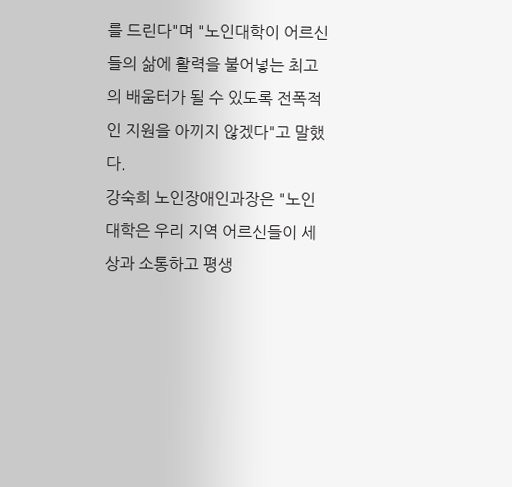를 드린다"며 "노인대학이 어르신들의 삶에 활력을 불어넣는 최고의 배움터가 될 수 있도록 전폭적인 지원을 아끼지 않겠다"고 말했다.
강숙희 노인장애인과장은 "노인대학은 우리 지역 어르신들이 세상과 소통하고 평생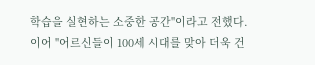학습을 실현하는 소중한 공간"이라고 전했다. 이어 "어르신들이 100세 시대를 맞아 더욱 건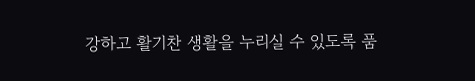강하고 활기찬 생활을 누리실 수 있도록 품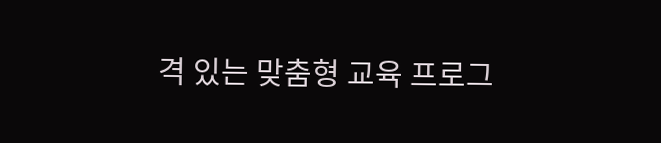격 있는 맞춤형 교육 프로그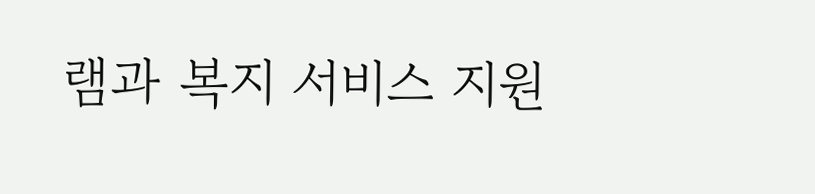램과 복지 서비스 지원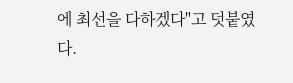에 최선을 다하겠다"고 덧붙였다.